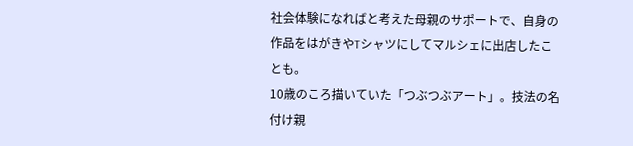社会体験になればと考えた母親のサポートで、自身の作品をはがきやTシャツにしてマルシェに出店したことも。
10歳のころ描いていた「つぶつぶアート」。技法の名付け親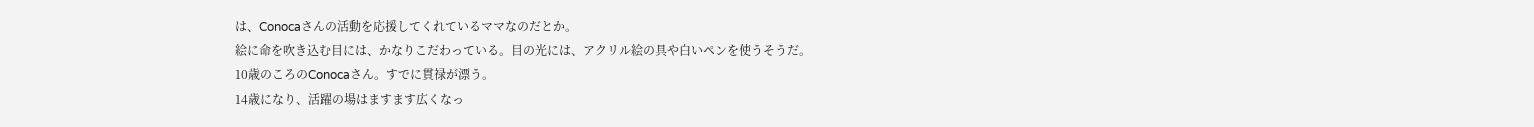は、Conocaさんの活動を応援してくれているママなのだとか。
絵に命を吹き込む目には、かなりこだわっている。目の光には、アクリル絵の具や白いペンを使うそうだ。
10歳のころのConocaさん。すでに貫禄が漂う。
14歳になり、活躍の場はますます広くなっ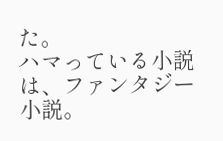た。
ハマっている小説は、ファンタジー小説。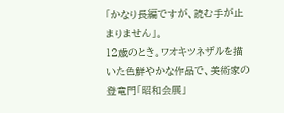「かなり長編ですが、読む手が止まりません」。
12歳のとき。ワオキツネザルを描いた色鮮やかな作品で、美術家の登竜門「昭和会展」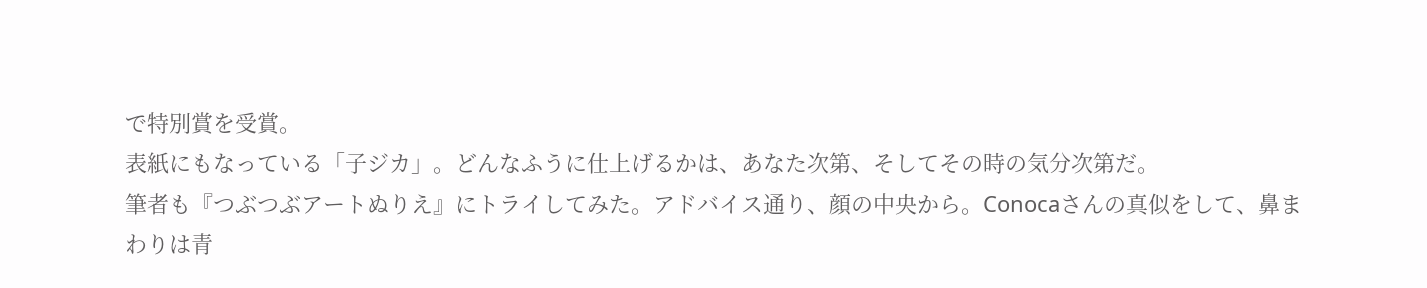で特別賞を受賞。
表紙にもなっている「子ジカ」。どんなふうに仕上げるかは、あなた次第、そしてその時の気分次第だ。
筆者も『つぶつぶアートぬりえ』にトライしてみた。アドバイス通り、顔の中央から。Conocaさんの真似をして、鼻まわりは青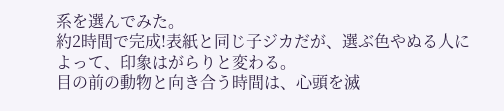系を選んでみた。
約2時間で完成!表紙と同じ子ジカだが、選ぶ色やぬる人によって、印象はがらりと変わる。
目の前の動物と向き合う時間は、心頭を滅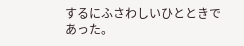するにふさわしいひとときであった。